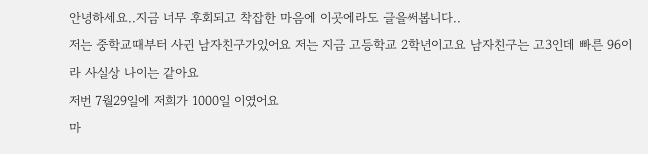안녕하세요..지금 너무 후회되고 착잡한 마음에 이곳에라도 글을써봅니다..
저는 중학교때부터 사귄 남자친구가있어요 저는 지금 고등학교 2학년이고요 남자친구는 고3인데 빠른 96이라 사실상 나이는 같아요
저번 7월29일에 저희가 1000일 이였어요
마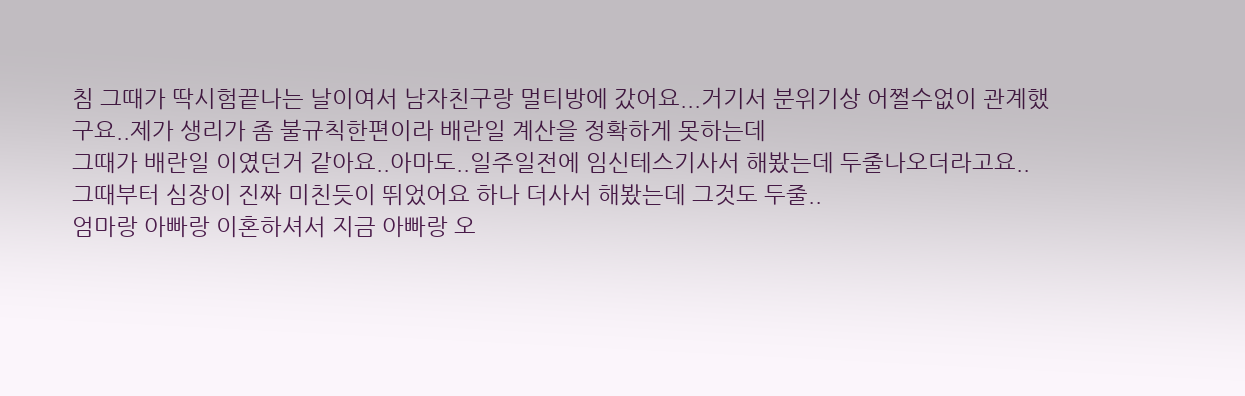침 그때가 딱시험끝나는 날이여서 남자친구랑 멀티방에 갔어요...거기서 분위기상 어쩔수없이 관계했구요..제가 생리가 좀 불규칙한편이라 배란일 계산을 정확하게 못하는데
그때가 배란일 이였던거 같아요..아마도..일주일전에 임신테스기사서 해봤는데 두줄나오더라고요..
그때부터 심장이 진짜 미친듯이 뛰었어요 하나 더사서 해봤는데 그것도 두줄..
엄마랑 아빠랑 이혼하셔서 지금 아빠랑 오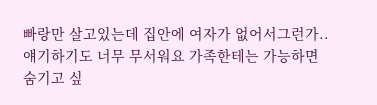빠랑만 살고있는데 집안에 여자가 없어서그런가..
얘기하기도 너무 무서워요 가족한테는 가능하면 숨기고 싶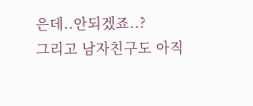은데..안되겠죠..?
그리고 남자친구도 아직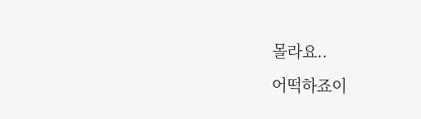몰라요..
어떡하죠이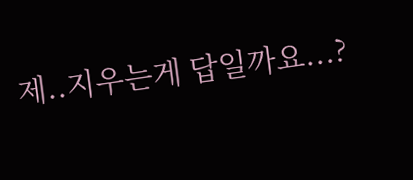제..지우는게 답일까요...?